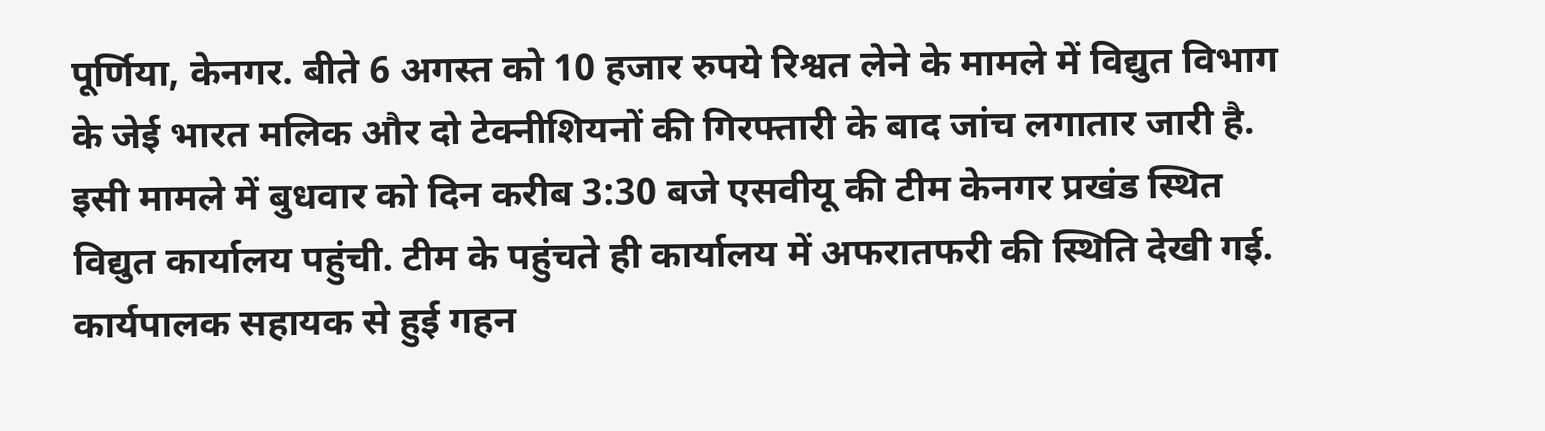पूर्णिया, केनगर. बीते 6 अगस्त को 10 हजार रुपये रिश्वत लेने के मामले में विद्युत विभाग के जेई भारत मलिक और दो टेक्नीशियनों की गिरफ्तारी के बाद जांच लगातार जारी है. इसी मामले में बुधवार को दिन करीब 3:30 बजे एसवीयू की टीम केनगर प्रखंड स्थित विद्युत कार्यालय पहुंची. टीम के पहुंचते ही कार्यालय में अफरातफरी की स्थिति देखी गई.
कार्यपालक सहायक से हुई गहन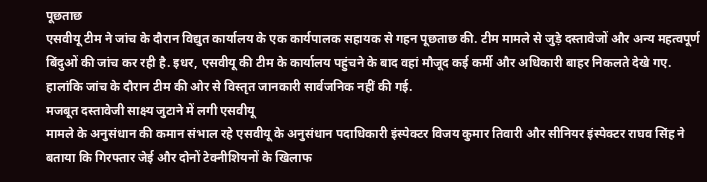पूछताछ
एसवीयू टीम ने जांच के दौरान विद्युत कार्यालय के एक कार्यपालक सहायक से गहन पूछताछ की. टीम मामले से जुड़े दस्तावेजों और अन्य महत्वपूर्ण बिंदुओं की जांच कर रही है. इधर, एसवीयू की टीम के कार्यालय पहुंचने के बाद वहां मौजूद कई कर्मी और अधिकारी बाहर निकलते देखे गए. हालांकि जांच के दौरान टीम की ओर से विस्तृत जानकारी सार्वजनिक नहीं की गई.
मजबूत दस्तावेजी साक्ष्य जुटाने में लगी एसवीयू
मामले के अनुसंधान की कमान संभाल रहे एसवीयू के अनुसंधान पदाधिकारी इंस्पेक्टर विजय कुमार तिवारी और सीनियर इंस्पेक्टर राघव सिंह ने बताया कि गिरफ्तार जेई और दोनों टेक्नीशियनों के खिलाफ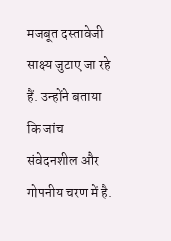मजबूत दस्तावेजी साक्ष्य जुटाए जा रहे हैं. उन्होंने बताया कि जांच संवेदनशील और गोपनीय चरण में है.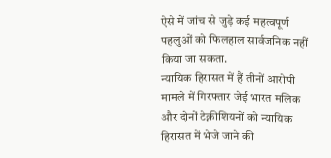ऐसे में जांच से जुड़े कई महत्वपूर्ण पहलुओं को फिलहाल सार्वजनिक नहीं किया जा सकता.
न्यायिक हिरासत में हैं तीनों आरोपी
मामले में गिरफ्तार जेई भारत मलिक और दोनों टेक्नीशियनों को न्यायिक हिरासत में भेजे जाने की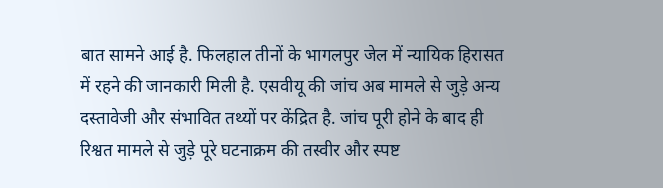बात सामने आई है. फिलहाल तीनों के भागलपुर जेल में न्यायिक हिरासत में रहने की जानकारी मिली है. एसवीयू की जांच अब मामले से जुड़े अन्य दस्तावेजी और संभावित तथ्यों पर केंद्रित है. जांच पूरी होने के बाद ही रिश्वत मामले से जुड़े पूरे घटनाक्रम की तस्वीर और स्पष्ट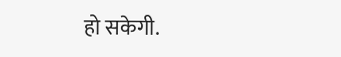हो सकेगी.